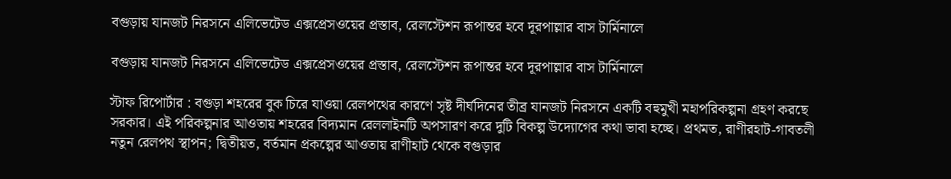বগুড়ায় যানজট নিরসনে এলিভেটেড এক্সপ্রেসওয়ের প্রস্তাব, রেলস্টেশন রূপান্তর হবে দূরপাল্লার বাস টার্মিনালে

বগুড়ায় যানজট নিরসনে এলিভেটেড এক্সপ্রেসওয়ের প্রস্তাব, রেলস্টেশন রূপান্তর হবে দূরপাল্লার বাস টার্মিনালে

স্টাফ রিপোর্টার : বগুড়া শহরের বুক চিরে যাওয়া রেলপথের কারণে সৃষ্ট দীর্ঘদিনের তীব্র যানজট নিরসনে একটি বহুমুখী মহাপরিকল্পনা গ্রহণ করছে সরকার। এই পরিকল্পনার আওতায় শহরের বিদ্যমান রেললাইনটি অপসারণ করে দুটি বিকল্প উদ্যোগের কথা ভাবা হচ্ছে। প্রথমত, রাণীরহাট-গাবতলী নতুন রেলপথ স্থাপন; দ্বিতীয়ত, বর্তমান প্রকল্পের আওতায় রাণীহাট থেকে বগুড়ার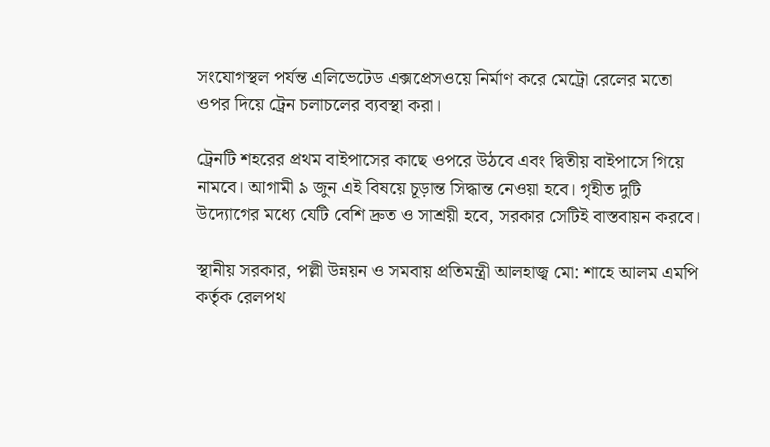সংযোগস্থল পর্যন্ত এলিভেটেড এক্সপ্রেসওয়ে নির্মাণ করে মেট্রো রেলের মতো ওপর দিয়ে ট্রেন চলাচলের ব্যবস্থা করা।

ট্রেনটি শহরের প্রথম বাইপাসের কাছে ওপরে উঠবে এবং দ্বিতীয় বাইপাসে গিয়ে নামবে। আগামী ৯ জুন এই বিষয়ে চূড়ান্ত সিদ্ধান্ত নেওয়া হবে। গৃহীত দুটি উদ্যোগের মধ্যে যেটি বেশি দ্রুত ও সাশ্রয়ী হবে, সরকার সেটিই বাস্তবায়ন করবে।

স্থানীয় সরকার, পল্লী উন্নয়ন ও সমবায় প্রতিমন্ত্রী আলহাজ্ব মো: শাহে আলম এমপি কর্তৃক রেলপথ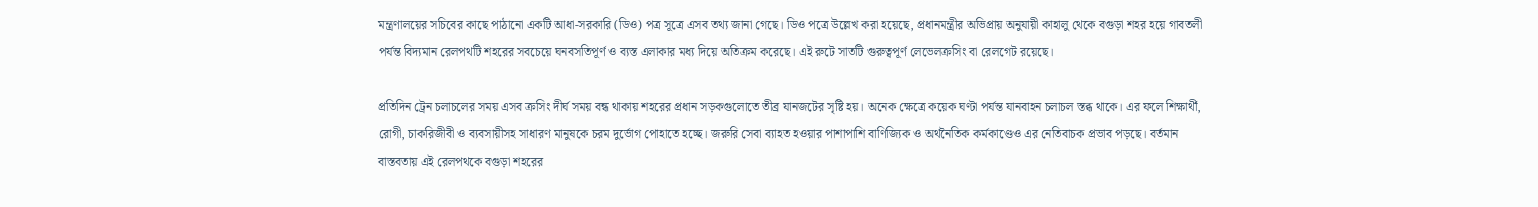মন্ত্রণালয়ের সচিবের কাছে পাঠানো একটি আধা-সরকারি (ডিও) পত্র সূত্রে এসব তথ্য জানা গেছে। ডিও পত্রে উল্লেখ করা হয়েছে, প্রধানমন্ত্রীর অভিপ্রায় অনুযায়ী কাহালু থেকে বগুড়া শহর হয়ে গাবতলী পর্যন্ত বিদ্যমান রেলপথটি শহরের সবচেয়ে ঘনবসতিপূর্ণ ও ব্যস্ত এলাকার মধ্য দিয়ে অতিক্রম করেছে। এই রুটে সাতটি গুরুত্বপূর্ণ লেভেলক্রসিং বা রেলগেট রয়েছে।

প্রতিদিন ট্রেন চলাচলের সময় এসব ক্রসিং দীর্ঘ সময় বন্ধ থাকায় শহরের প্রধান সড়কগুলোতে তীব্র যানজটের সৃষ্টি হয়। অনেক ক্ষেত্রে কয়েক ঘণ্টা পর্যন্ত যানবাহন চলাচল স্তব্ধ থাকে। এর ফলে শিক্ষার্থী, রোগী, চাকরিজীবী ও ব্যবসায়ীসহ সাধারণ মানুষকে চরম দুর্ভোগ পোহাতে হচ্ছে। জরুরি সেবা ব্যাহত হওয়ার পাশাপাশি বাণিজ্যিক ও অর্থনৈতিক কর্মকাণ্ডেও এর নেতিবাচক প্রভাব পড়ছে। বর্তমান বাস্তবতায় এই রেলপথকে বগুড়া শহরের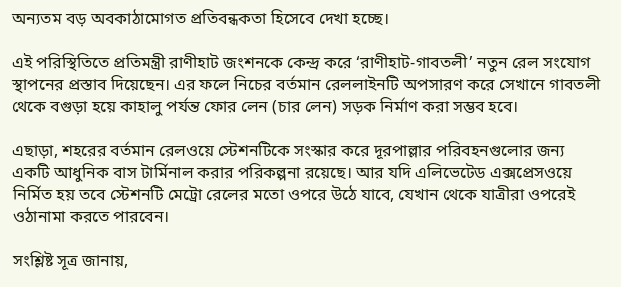অন্যতম বড় অবকাঠামোগত প্রতিবন্ধকতা হিসেবে দেখা হচ্ছে।

এই পরিস্থিতিতে প্রতিমন্ত্রী রাণীহাট জংশনকে কেন্দ্র করে ‘রাণীহাট-গাবতলী’ নতুন রেল সংযোগ স্থাপনের প্রস্তাব দিয়েছেন। এর ফলে নিচের বর্তমান রেললাইনটি অপসারণ করে সেখানে গাবতলী থেকে বগুড়া হয়ে কাহালু পর্যন্ত ফোর লেন (চার লেন) সড়ক নির্মাণ করা সম্ভব হবে।

এছাড়া, শহরের বর্তমান রেলওয়ে স্টেশনটিকে সংস্কার করে দূরপাল্লার পরিবহনগুলোর জন্য একটি আধুনিক বাস টার্মিনাল করার পরিকল্পনা রয়েছে। আর যদি এলিভেটেড এক্সপ্রেসওয়ে নির্মিত হয় তবে স্টেশনটি মেট্রো রেলের মতো ওপরে উঠে যাবে, যেখান থেকে যাত্রীরা ওপরেই ওঠানামা করতে পারবেন।

সংশ্লিষ্ট সূত্র জানায়,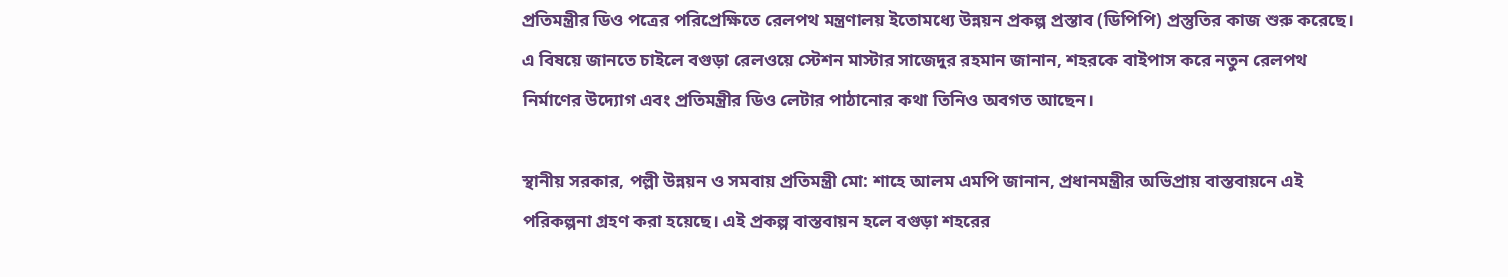প্রতিমন্ত্রীর ডিও পত্রের পরিপ্রেক্ষিতে রেলপথ মন্ত্রণালয় ইতোমধ্যে উন্নয়ন প্রকল্প প্রস্তাব (ডিপিপি) প্রস্তুতির কাজ শুরু করেছে। এ বিষয়ে জানতে চাইলে বগুড়া রেলওয়ে স্টেশন মাস্টার সাজেদুর রহমান জানান, শহরকে বাইপাস করে নতুন রেলপথ নির্মাণের উদ্যোগ এবং প্রতিমন্ত্রীর ডিও লেটার পাঠানোর কথা তিনিও অবগত আছেন।

স্থানীয় সরকার, পল্লী উন্নয়ন ও সমবায় প্রতিমন্ত্রী মো: শাহে আলম এমপি জানান, প্রধানমন্ত্রীর অভিপ্রায় বাস্তবায়নে এই পরিকল্পনা গ্রহণ করা হয়েছে। এই প্রকল্প বাস্তবায়ন হলে বগুড়া শহরের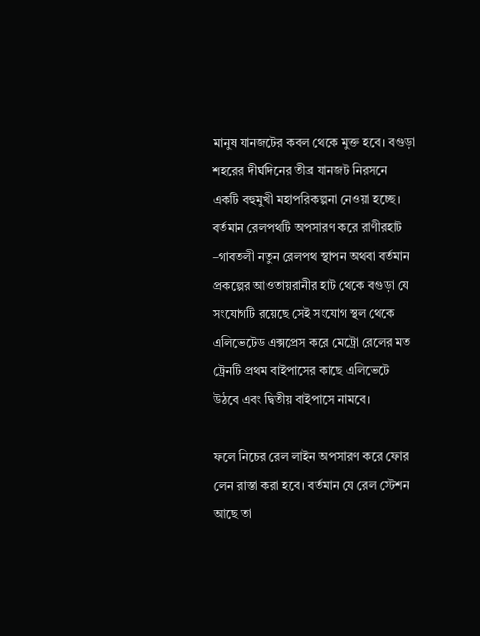মানুষ যানজটের কবল থেকে মুক্ত হবে। বগুড়া শহরের দীর্ঘদিনের তীব্র যানজট নিরসনে একটি বহুমুখী মহাপরিকল্পনা নেওয়া হচ্ছে। বর্তমান রেলপথটি অপসারণ করে রাণীরহাট –গাবতলী নতুন রেলপথ স্থাপন অথবা বর্তমান প্রকল্পের আওতায়রানীর হাট থেকে বগুড়া যে সংযোগটি রয়েছে সেই সংযোগ স্থল থেকে এলিভেটেড এক্সপ্রেস করে মেট্রো রেলের মত ট্রেনটি প্রথম বাইপাসের কাছে এলিভেটে উঠবে এবং দ্বিতীয় বাইপাসে নামবে।

ফলে নিচের রেল লাইন অপসারণ করে ফোর লেন রাস্তা করা হবে। বর্তমান যে রেল স্টেশন আছে তা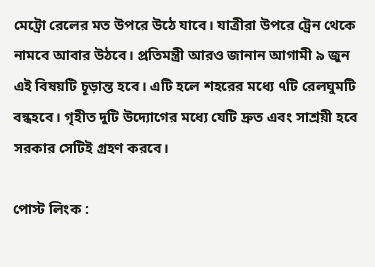মেট্রো রেলের মত উপরে উঠে যাবে। যাত্রীরা উপরে ট্রেন থেকে নামবে আবার উঠবে। প্রতিমন্ত্রী আরও জানান আগামী ৯ জুন এই বিষয়টি চূড়ান্ত হবে। এটি হলে শহরের মধ্যে ৭টি রেলঘুমটি বন্ধহবে। গৃহীত দুটি উদ্যোগের মধ্যে যেটি দ্রুত এবং সাশ্রয়ী হবে সরকার সেটিই গ্রহণ করবে।

পোস্ট লিংক :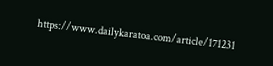https://www.dailykaratoa.com/article/171231